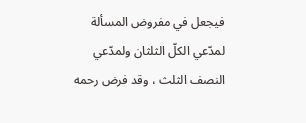فيجعل في مفروض المسألة لمدّعي الكلّ الثلثان ولمدّعي النصف الثلث ، وقد فرض رحمه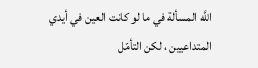اللَّه المسألة في ما لو كانت العين في أيدي المتداعيين ، لكن التأمّل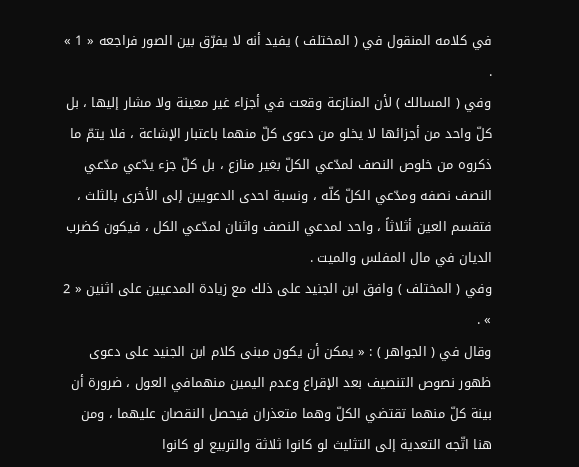في كلامه المنقول في ( المختلف ) يفيد أنه لا يفرّق بين الصور فراجعه « 1 » .
وفي ( المسالك ) لأن المنازعة وقعت في أجزاء غير معينة ولا مشار إليها ، بل كلّ واحد من أجزائها لا يخلو من دعوى كلّ منهما باعتبار الإشاعة ، فلا يتمّ ما ذكروه من خلوص النصف لمدّعي الكلّ بغير منازع ، بل كلّ جزء يدّعي مدّعي النصف نصفه ومدّعي الكلّ كلّه ، ونسبة احدى الدعويين إلى الأخرى بالثلث ، فتقسم العين أثلاثاً ، واحد لمدعي النصف واثنان لمدّعي الكل ، فيكون كضرب الديان في مال المفلس والميت .
وفي ( المختلف ) وافق ابن الجنيد على ذلك مع زيادة المدعيين على اثنين « 2 » .
وقال في ( الجواهر ) : « يمكن أن يكون مبنى كلام ابن الجنيد على دعوى ظهور نصوص التنصيف بعد الإقراع وعدم اليمين منهمافي العول ، ضرورة أن بينة كلّ منهما تقتضي الكلّ وهما متعذران فيحصل النقصان عليهما ، ومن هنا اتّجه التعدية إلى التثليث لو كانوا ثلاثة والتربيع لو كانوا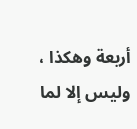أربعة وهكذا ، وليس إلا لما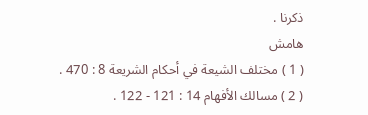ذكرنا .
هامش
( 1 ) مختلف الشيعة في أحكام الشريعة 8 : 470 .
( 2 ) مسالك الأفهام 14 : 121 - 122 .